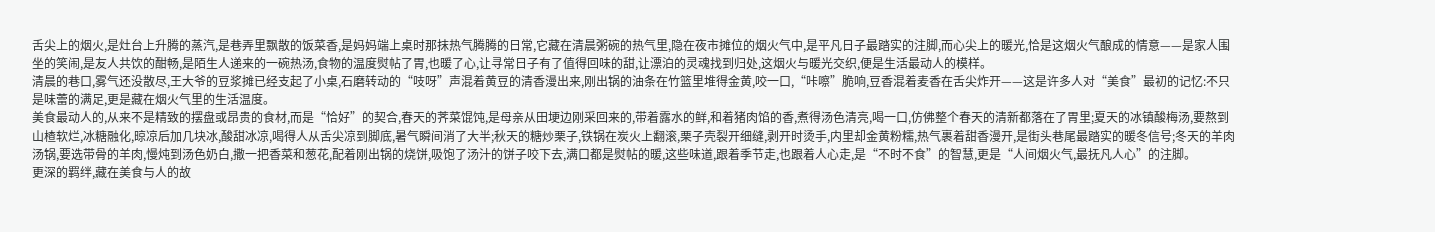舌尖上的烟火,是灶台上升腾的蒸汽,是巷弄里飘散的饭菜香,是妈妈端上桌时那抹热气腾腾的日常,它藏在清晨粥碗的热气里,隐在夜市摊位的烟火气中,是平凡日子最踏实的注脚,而心尖上的暖光,恰是这烟火气酿成的情意——是家人围坐的笑闹,是友人共饮的酣畅,是陌生人递来的一碗热汤,食物的温度熨帖了胃,也暖了心,让寻常日子有了值得回味的甜,让漂泊的灵魂找到归处,这烟火与暖光交织,便是生活最动人的模样。
清晨的巷口,雾气还没散尽,王大爷的豆浆摊已经支起了小桌,石磨转动的“吱呀”声混着黄豆的清香漫出来,刚出锅的油条在竹篮里堆得金黄,咬一口,“咔嚓”脆响,豆香混着麦香在舌尖炸开——这是许多人对“美食”最初的记忆:不只是味蕾的满足,更是藏在烟火气里的生活温度。
美食最动人的,从来不是精致的摆盘或昂贵的食材,而是“恰好”的契合,春天的荠菜馄饨,是母亲从田埂边刚采回来的,带着露水的鲜,和着猪肉馅的香,煮得汤色清亮,喝一口,仿佛整个春天的清新都落在了胃里;夏天的冰镇酸梅汤,要熬到山楂软烂,冰糖融化,晾凉后加几块冰,酸甜冰凉,喝得人从舌尖凉到脚底,暑气瞬间消了大半;秋天的糖炒栗子,铁锅在炭火上翻滚,栗子壳裂开细缝,剥开时烫手,内里却金黄粉糯,热气裹着甜香漫开,是街头巷尾最踏实的暖冬信号;冬天的羊肉汤锅,要选带骨的羊肉,慢炖到汤色奶白,撒一把香菜和葱花,配着刚出锅的烧饼,吸饱了汤汁的饼子咬下去,满口都是熨帖的暖,这些味道,跟着季节走,也跟着人心走,是“不时不食”的智慧,更是“人间烟火气,最抚凡人心”的注脚。
更深的羁绊,藏在美食与人的故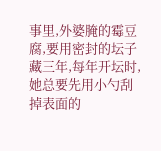事里,外婆腌的霉豆腐,要用密封的坛子藏三年,每年开坛时,她总要先用小勺刮掉表面的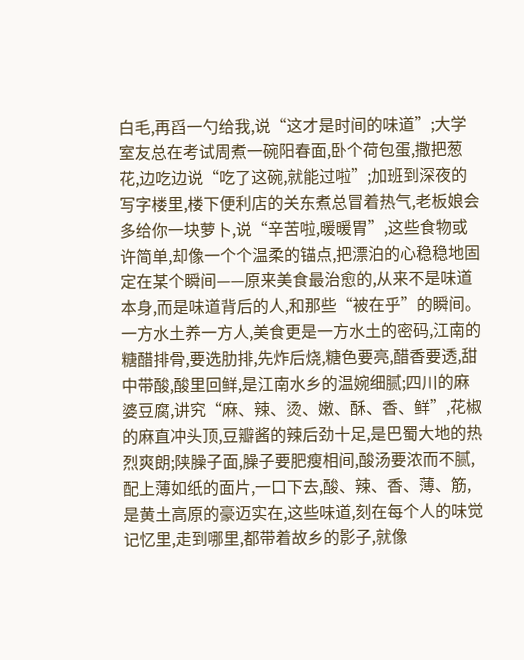白毛,再舀一勺给我,说“这才是时间的味道”;大学室友总在考试周煮一碗阳春面,卧个荷包蛋,撒把葱花,边吃边说“吃了这碗,就能过啦”;加班到深夜的写字楼里,楼下便利店的关东煮总冒着热气,老板娘会多给你一块萝卜,说“辛苦啦,暖暖胃”,这些食物或许简单,却像一个个温柔的锚点,把漂泊的心稳稳地固定在某个瞬间——原来美食最治愈的,从来不是味道本身,而是味道背后的人,和那些“被在乎”的瞬间。
一方水土养一方人,美食更是一方水土的密码,江南的糖醋排骨,要选肋排,先炸后烧,糖色要亮,醋香要透,甜中带酸,酸里回鲜,是江南水乡的温婉细腻;四川的麻婆豆腐,讲究“麻、辣、烫、嫩、酥、香、鲜”,花椒的麻直冲头顶,豆瓣酱的辣后劲十足,是巴蜀大地的热烈爽朗;陕臊子面,臊子要肥瘦相间,酸汤要浓而不腻,配上薄如纸的面片,一口下去,酸、辣、香、薄、筋,是黄土高原的豪迈实在,这些味道,刻在每个人的味觉记忆里,走到哪里,都带着故乡的影子,就像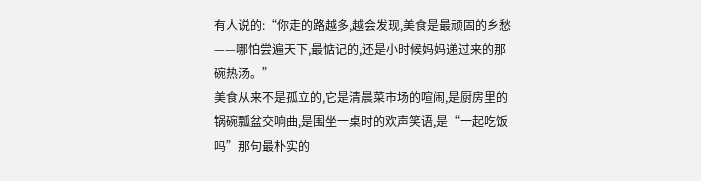有人说的:“你走的路越多,越会发现,美食是最顽固的乡愁——哪怕尝遍天下,最惦记的,还是小时候妈妈递过来的那碗热汤。”
美食从来不是孤立的,它是清晨菜市场的喧闹,是厨房里的锅碗瓢盆交响曲,是围坐一桌时的欢声笑语,是“一起吃饭吗”那句最朴实的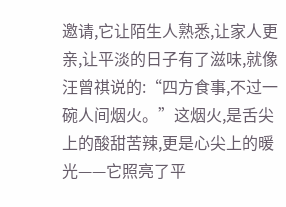邀请,它让陌生人熟悉,让家人更亲,让平淡的日子有了滋味,就像汪曾祺说的:“四方食事,不过一碗人间烟火。”这烟火,是舌尖上的酸甜苦辣,更是心尖上的暖光——它照亮了平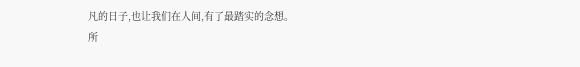凡的日子,也让我们在人间,有了最踏实的念想。
所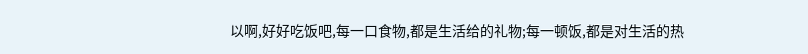以啊,好好吃饭吧,每一口食物,都是生活给的礼物;每一顿饭,都是对生活的热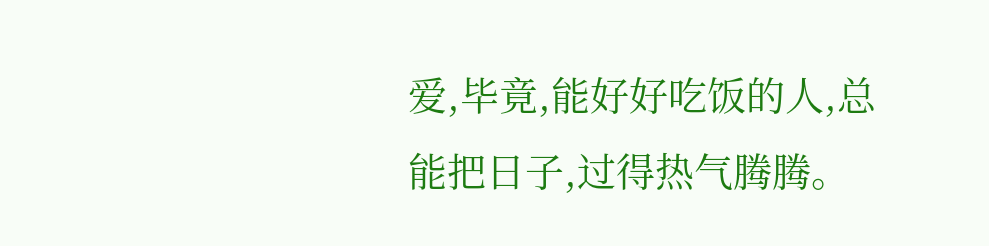爱,毕竟,能好好吃饭的人,总能把日子,过得热气腾腾。